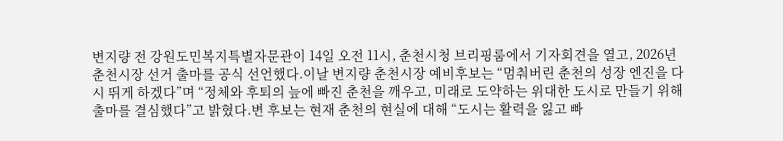변지량 전 강원도민복지특별자문관이 14일 오전 11시, 춘천시청 브리핑룸에서 기자회견을 열고, 2026년 춘천시장 선거 출마를 공식 선언했다.이날 변지량 춘천시장 예비후보는 “멈춰버린 춘천의 성장 엔진을 다시 뛰게 하겠다”며 “정체와 후퇴의 늪에 빠진 춘천을 깨우고, 미래로 도약하는 위대한 도시로 만들기 위해 출마를 결심했다”고 밝혔다.변 후보는 현재 춘천의 현실에 대해 “도시는 활력을 잃고 빠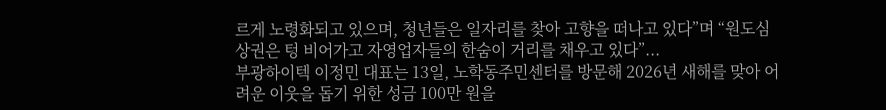르게 노령화되고 있으며, 청년들은 일자리를 찾아 고향을 떠나고 있다”며 “원도심 상권은 텅 비어가고 자영업자들의 한숨이 거리를 채우고 있다”...
부광하이텍 이정민 대표는 13일, 노학동주민센터를 방문해 2026년 새해를 맞아 어려운 이웃을 돕기 위한 성금 100만 원을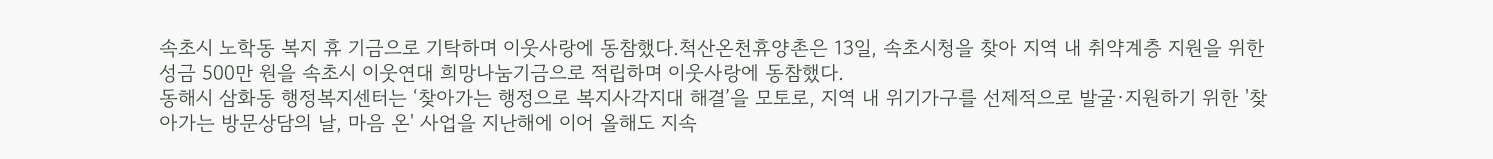속초시 노학동 복지 휴 기금으로 기탁하며 이웃사랑에 동참했다.척산온천휴양촌은 13일, 속초시청을 찾아 지역 내 취약계층 지원을 위한 성금 500만 원을 속초시 이웃연대 희망나눔기금으로 적립하며 이웃사랑에 동참했다.
동해시 삼화동 행정복지센터는 ‘찾아가는 행정으로 복지사각지대 해결’을 모토로, 지역 내 위기가구를 선제적으로 발굴·지원하기 위한 '찾아가는 방문상담의 날, 마음 온' 사업을 지난해에 이어 올해도 지속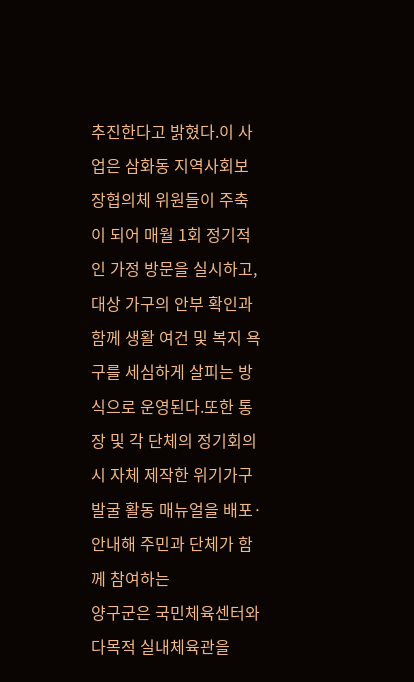추진한다고 밝혔다.이 사업은 삼화동 지역사회보장협의체 위원들이 주축이 되어 매월 1회 정기적인 가정 방문을 실시하고, 대상 가구의 안부 확인과 함께 생활 여건 및 복지 욕구를 세심하게 살피는 방식으로 운영된다.또한 통장 및 각 단체의 정기회의 시 자체 제작한 위기가구 발굴 활동 매뉴얼을 배포·안내해 주민과 단체가 함께 참여하는
양구군은 국민체육센터와 다목적 실내체육관을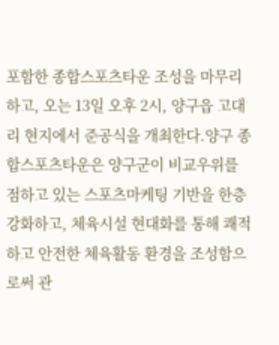포함한 종합스포츠타운 조성을 마무리하고, 오는 13일 오후 2시, 양구읍 고대리 현지에서 준공식을 개최한다.양구 종합스포츠타운은 양구군이 비교우위를 점하고 있는 스포츠마케팅 기반을 한층 강화하고, 체육시설 현대화를 통해 쾌적하고 안전한 체육활동 환경을 조성함으로써 관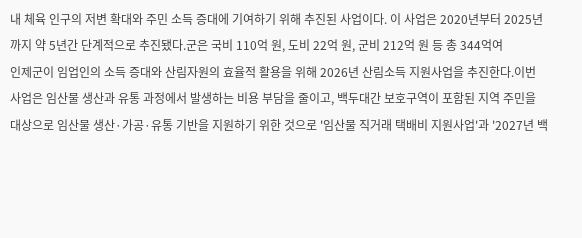내 체육 인구의 저변 확대와 주민 소득 증대에 기여하기 위해 추진된 사업이다. 이 사업은 2020년부터 2025년까지 약 5년간 단계적으로 추진됐다.군은 국비 110억 원, 도비 22억 원, 군비 212억 원 등 총 344억여
인제군이 임업인의 소득 증대와 산림자원의 효율적 활용을 위해 2026년 산림소득 지원사업을 추진한다.이번 사업은 임산물 생산과 유통 과정에서 발생하는 비용 부담을 줄이고, 백두대간 보호구역이 포함된 지역 주민을 대상으로 임산물 생산·가공·유통 기반을 지원하기 위한 것으로 '임산물 직거래 택배비 지원사업'과 '2027년 백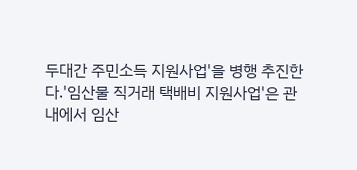두대간 주민소득 지원사업'을 병행 추진한다.'임산물 직거래 택배비 지원사업'은 관내에서 임산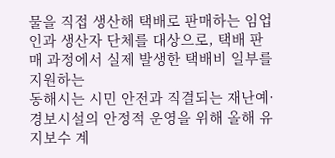물을 직접 생산해 택배로 판매하는 임업인과 생산자 단체를 대상으로, 택배 판매 과정에서 실제 발생한 택배비 일부를 지원하는
동해시는 시민 안전과 직결되는 재난예·경보시설의 안정적 운영을 위해 올해 유지보수 계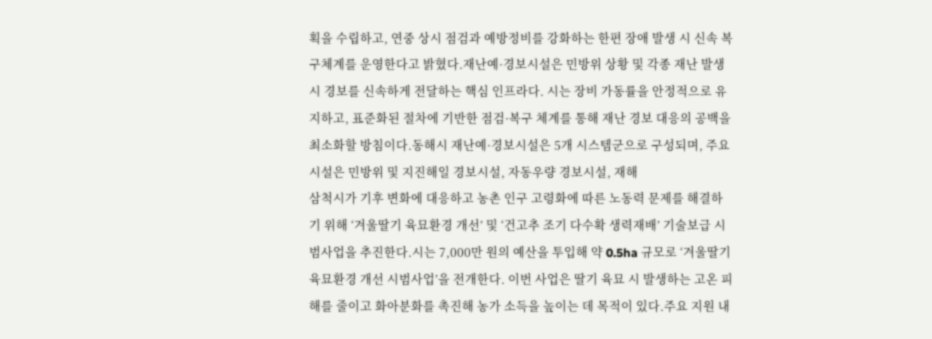획을 수립하고, 연중 상시 점검과 예방정비를 강화하는 한편 장애 발생 시 신속 복구체계를 운영한다고 밝혔다.재난예·경보시설은 민방위 상황 및 각종 재난 발생 시 경보를 신속하게 전달하는 핵심 인프라다. 시는 장비 가동률을 안정적으로 유지하고, 표준화된 절차에 기반한 점검·복구 체계를 통해 재난 경보 대응의 공백을 최소화할 방침이다.동해시 재난예·경보시설은 5개 시스템군으로 구성되며, 주요 시설은 민방위 및 지진해일 경보시설, 자동우량 경보시설, 재해
삼척시가 기후 변화에 대응하고 농촌 인구 고령화에 따른 노동력 문제를 해결하기 위해 ‘겨울딸기 육묘환경 개선’ 및 ‘건고추 조기 다수확 생력재배’ 기술보급 시범사업을 추진한다.시는 7,000만 원의 예산을 투입해 약 0.5ha 규모로 ‘겨울딸기 육묘환경 개선 시범사업’을 전개한다. 이번 사업은 딸기 육묘 시 발생하는 고온 피해를 줄이고 화아분화를 촉진해 농가 소득을 높이는 데 목적이 있다.주요 지원 내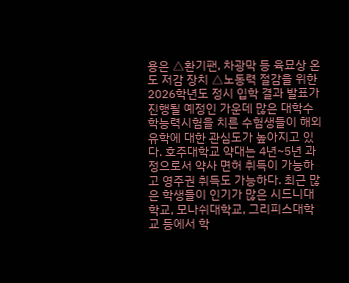용은 △환기팬, 차광막 등 육묘상 온도 저감 장치 △노동력 절감을 위한
2026학년도 정시 입학 결과 발표가 진행될 예정인 가운데 많은 대학수학능력시험을 치른 수험생들이 해외 유학에 대한 관심도가 높아지고 있다. 호주대학교 약대는 4년~5년 과정으로서 약사 면허 취득이 가능하고 영주권 취득도 가능하다. 최근 많은 학생들이 인기가 많은 시드니대학교, 모나쉬대학교, 그리피스대학교 등에서 학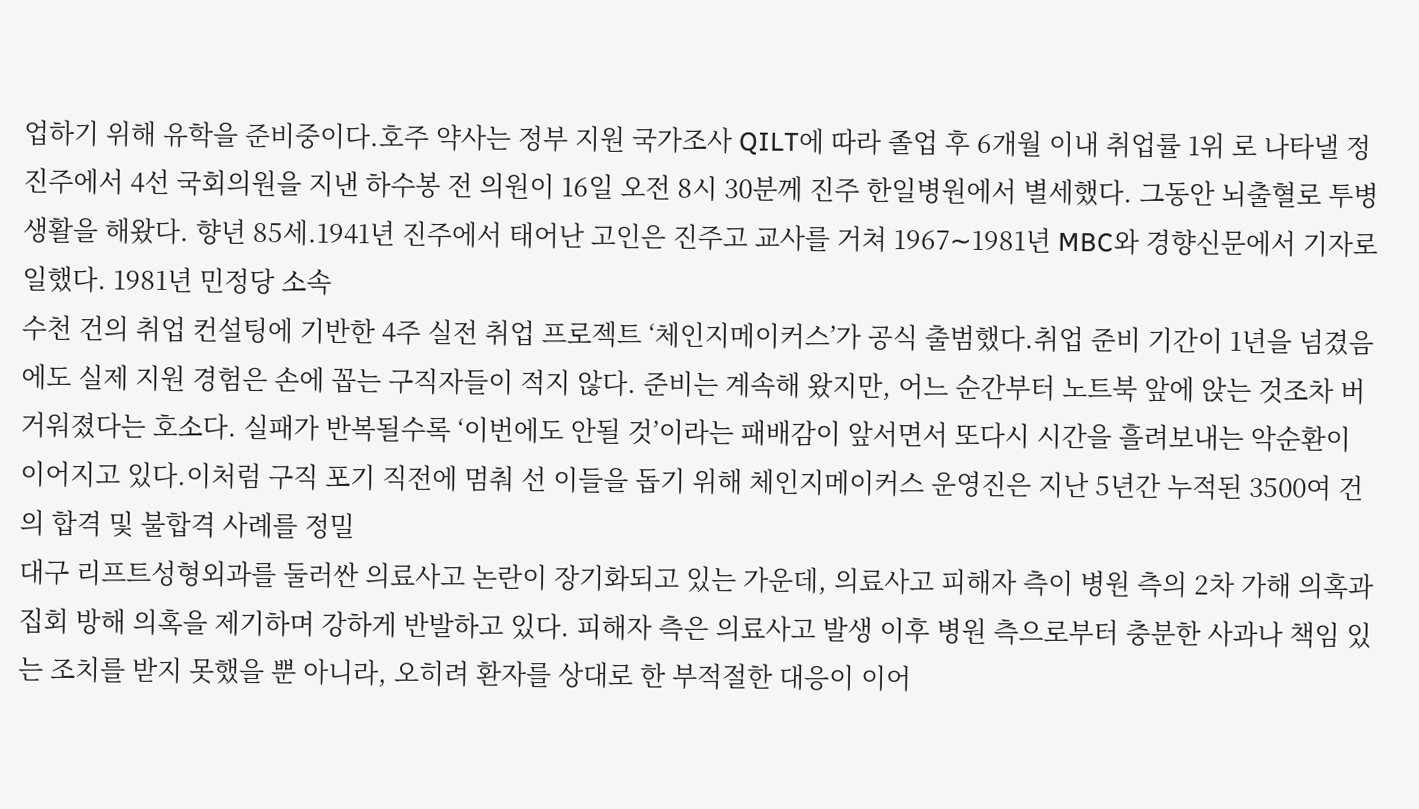업하기 위해 유학을 준비중이다.호주 약사는 정부 지원 국가조사 QILT에 따라 졸업 후 6개월 이내 취업률 1위 로 나타낼 정
진주에서 4선 국회의원을 지낸 하수봉 전 의원이 16일 오전 8시 30분께 진주 한일병원에서 별세했다. 그동안 뇌출혈로 투병생활을 해왔다. 향년 85세.1941년 진주에서 태어난 고인은 진주고 교사를 거쳐 1967∼1981년 MBC와 경향신문에서 기자로 일했다. 1981년 민정당 소속
수천 건의 취업 컨설팅에 기반한 4주 실전 취업 프로젝트 ‘체인지메이커스’가 공식 출범했다.취업 준비 기간이 1년을 넘겼음에도 실제 지원 경험은 손에 꼽는 구직자들이 적지 않다. 준비는 계속해 왔지만, 어느 순간부터 노트북 앞에 앉는 것조차 버거워졌다는 호소다. 실패가 반복될수록 ‘이번에도 안될 것’이라는 패배감이 앞서면서 또다시 시간을 흘려보내는 악순환이 이어지고 있다.이처럼 구직 포기 직전에 멈춰 선 이들을 돕기 위해 체인지메이커스 운영진은 지난 5년간 누적된 3500여 건의 합격 및 불합격 사례를 정밀
대구 리프트성형외과를 둘러싼 의료사고 논란이 장기화되고 있는 가운데, 의료사고 피해자 측이 병원 측의 2차 가해 의혹과 집회 방해 의혹을 제기하며 강하게 반발하고 있다. 피해자 측은 의료사고 발생 이후 병원 측으로부터 충분한 사과나 책임 있는 조치를 받지 못했을 뿐 아니라, 오히려 환자를 상대로 한 부적절한 대응이 이어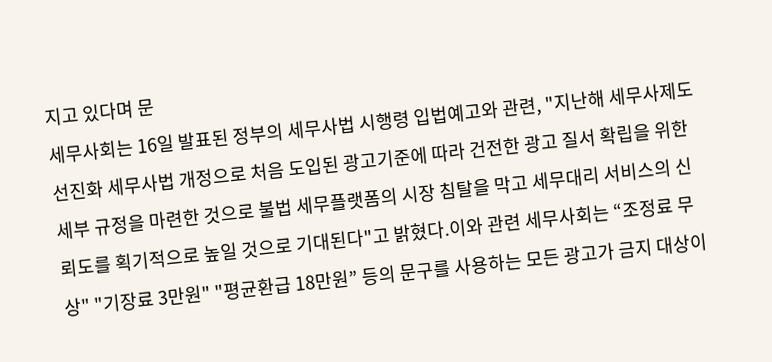지고 있다며 문
세무사회는 16일 발표된 정부의 세무사법 시행령 입법예고와 관련, "지난해 세무사제도 선진화 세무사법 개정으로 처음 도입된 광고기준에 따라 건전한 광고 질서 확립을 위한 세부 규정을 마련한 것으로 불법 세무플랫폼의 시장 침탈을 막고 세무대리 서비스의 신뢰도를 획기적으로 높일 것으로 기대된다"고 밝혔다.이와 관련 세무사회는 “조정료 무상" "기장료 3만원" "평균환급 18만원” 등의 문구를 사용하는 모든 광고가 금지 대상이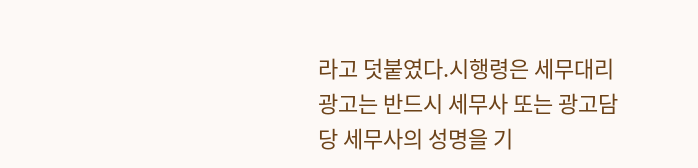라고 덧붙였다.시행령은 세무대리 광고는 반드시 세무사 또는 광고담당 세무사의 성명을 기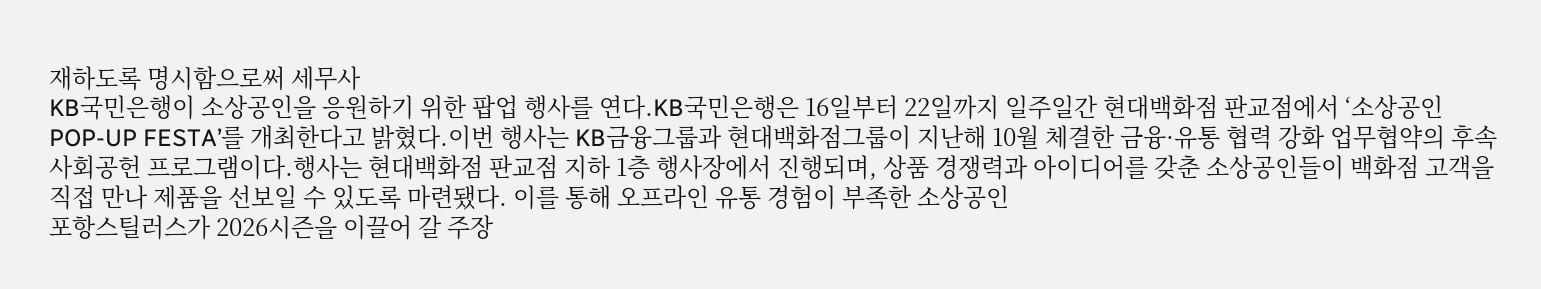재하도록 명시함으로써 세무사
KB국민은행이 소상공인을 응원하기 위한 팝업 행사를 연다.KB국민은행은 16일부터 22일까지 일주일간 현대백화점 판교점에서 ‘소상공인 POP-UP FESTA’를 개최한다고 밝혔다.이번 행사는 KB금융그룹과 현대백화점그룹이 지난해 10월 체결한 금융·유통 협력 강화 업무협약의 후속 사회공헌 프로그램이다.행사는 현대백화점 판교점 지하 1층 행사장에서 진행되며, 상품 경쟁력과 아이디어를 갖춘 소상공인들이 백화점 고객을 직접 만나 제품을 선보일 수 있도록 마련됐다. 이를 통해 오프라인 유통 경험이 부족한 소상공인
포항스틸러스가 2026시즌을 이끌어 갈 주장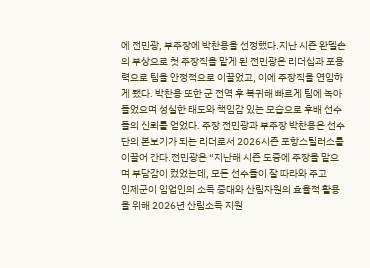에 전민광, 부주장에 박찬용을 선정했다.지난 시즌 완델손의 부상으로 첫 주장직을 맡게 된 전민광은 리더십과 포용력으로 팀을 안정적으로 이끌었고, 이에 주장직을 연임하게 됐다. 박찬용 또한 군 전역 후 복귀해 빠르게 팀에 녹아들었으며 성실한 태도와 책임감 있는 모습으로 후배 선수들의 신뢰를 얻었다. 주장 전민광과 부주장 박찬용은 선수단의 본보기가 되는 리더로서 2026시즌 포항스틸러스를 이끌어 간다.전민광은 “지난해 시즌 도중에 주장을 맡으며 부담감이 컸었는데, 모든 선수들이 잘 따라와 주고
인제군이 임업인의 소득 증대와 산림자원의 효율적 활용을 위해 2026년 산림소득 지원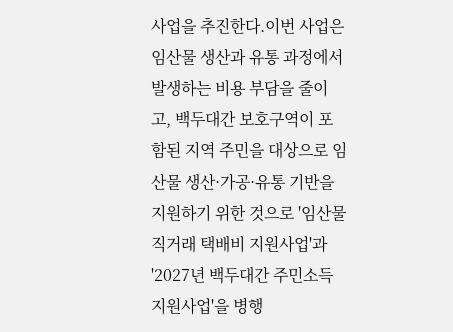사업을 추진한다.이번 사업은 임산물 생산과 유통 과정에서 발생하는 비용 부담을 줄이고, 백두대간 보호구역이 포함된 지역 주민을 대상으로 임산물 생산·가공·유통 기반을 지원하기 위한 것으로 '임산물 직거래 택배비 지원사업'과 '2027년 백두대간 주민소득 지원사업'을 병행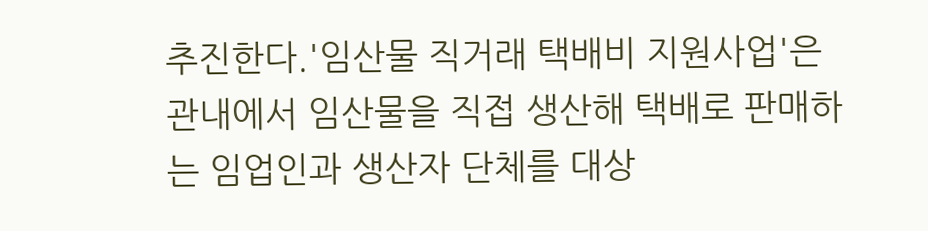추진한다.'임산물 직거래 택배비 지원사업'은 관내에서 임산물을 직접 생산해 택배로 판매하는 임업인과 생산자 단체를 대상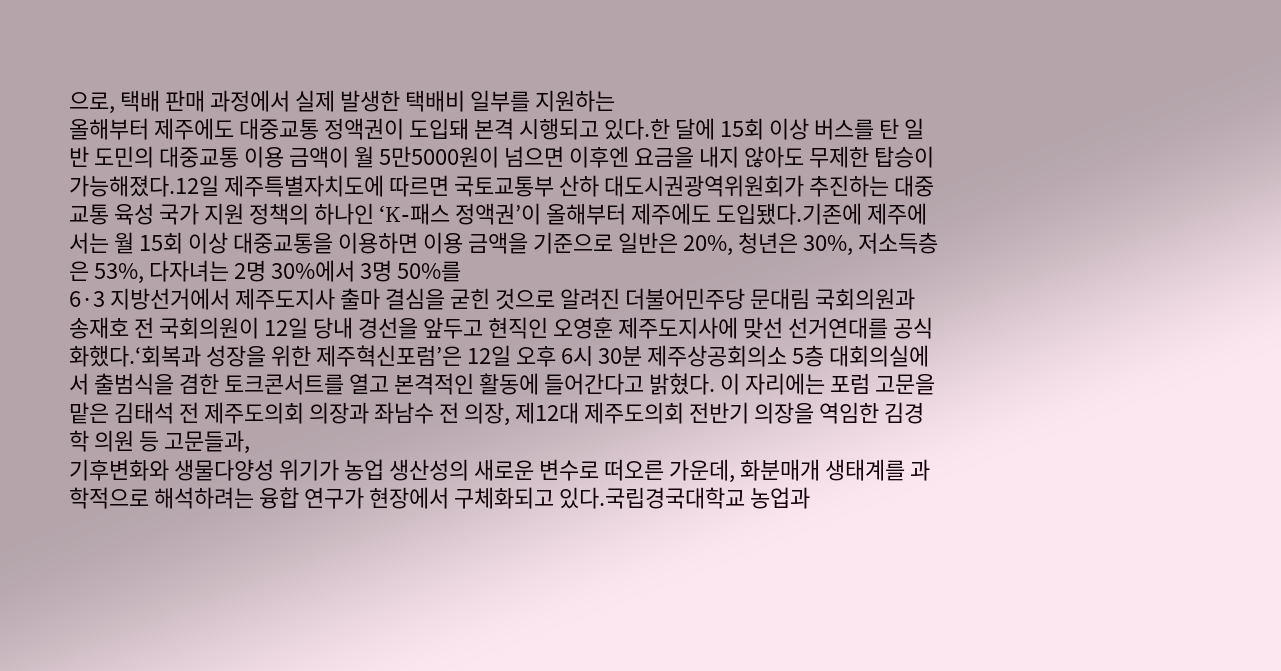으로, 택배 판매 과정에서 실제 발생한 택배비 일부를 지원하는
올해부터 제주에도 대중교통 정액권이 도입돼 본격 시행되고 있다.한 달에 15회 이상 버스를 탄 일반 도민의 대중교통 이용 금액이 월 5만5000원이 넘으면 이후엔 요금을 내지 않아도 무제한 탑승이 가능해졌다.12일 제주특별자치도에 따르면 국토교통부 산하 대도시권광역위원회가 추진하는 대중교통 육성 국가 지원 정책의 하나인 ‘K-패스 정액권’이 올해부터 제주에도 도입됐다.기존에 제주에서는 월 15회 이상 대중교통을 이용하면 이용 금액을 기준으로 일반은 20%, 청년은 30%, 저소득층은 53%, 다자녀는 2명 30%에서 3명 50%를
6·3 지방선거에서 제주도지사 출마 결심을 굳힌 것으로 알려진 더불어민주당 문대림 국회의원과 송재호 전 국회의원이 12일 당내 경선을 앞두고 현직인 오영훈 제주도지사에 맞선 선거연대를 공식화했다.‘회복과 성장을 위한 제주혁신포럼’은 12일 오후 6시 30분 제주상공회의소 5층 대회의실에서 출범식을 겸한 토크콘서트를 열고 본격적인 활동에 들어간다고 밝혔다. 이 자리에는 포럼 고문을 맡은 김태석 전 제주도의회 의장과 좌남수 전 의장, 제12대 제주도의회 전반기 의장을 역임한 김경학 의원 등 고문들과,
기후변화와 생물다양성 위기가 농업 생산성의 새로운 변수로 떠오른 가운데, 화분매개 생태계를 과학적으로 해석하려는 융합 연구가 현장에서 구체화되고 있다.국립경국대학교 농업과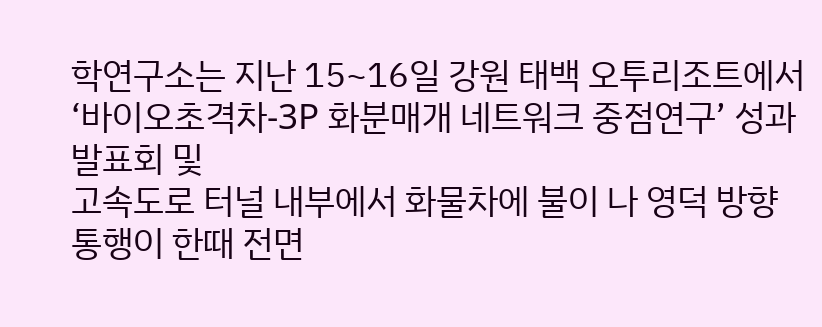학연구소는 지난 15~16일 강원 태백 오투리조트에서 ‘바이오초격차-3P 화분매개 네트워크 중점연구’ 성과발표회 및
고속도로 터널 내부에서 화물차에 불이 나 영덕 방향 통행이 한때 전면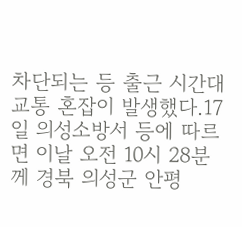차단되는 등 출근 시간대 교통 혼잡이 발생했다.17일 의성소방서 등에 따르면 이날 오전 10시 28분께 경북 의성군 안평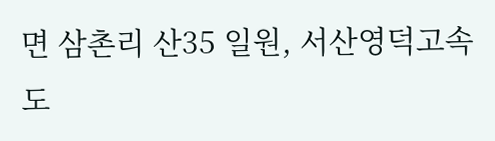면 삼촌리 산35 일원, 서산영덕고속도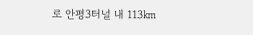로 안평3터널 내 113㎞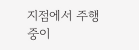지점에서 주행 중이